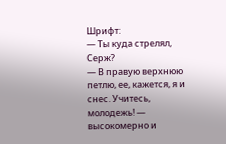Шрифт:
— Ты куда стрелял, Серж?
— В правую верхнюю петлю, ее, кажется, я и снес. Учитесь, молодежь! — высокомерно и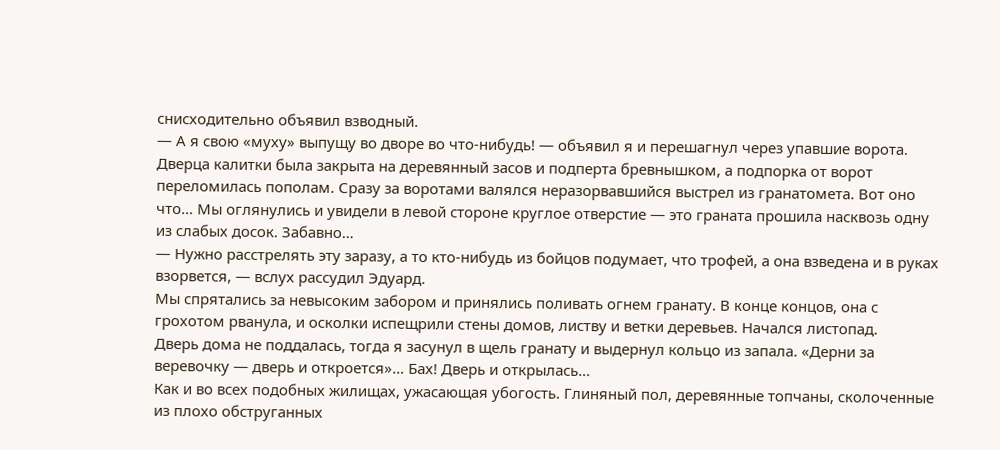снисходительно объявил взводный.
— А я свою «муху» выпущу во дворе во что-нибудь! — объявил я и перешагнул через упавшие ворота.
Дверца калитки была закрыта на деревянный засов и подперта бревнышком, а подпорка от ворот переломилась пополам. Сразу за воротами валялся неразорвавшийся выстрел из гранатомета. Вот оно что… Мы оглянулись и увидели в левой стороне круглое отверстие — это граната прошила насквозь одну из слабых досок. Забавно…
— Нужно расстрелять эту заразу, а то кто-нибудь из бойцов подумает, что трофей, а она взведена и в руках взорвется, — вслух рассудил Эдуард.
Мы спрятались за невысоким забором и принялись поливать огнем гранату. В конце концов, она с грохотом рванула, и осколки испещрили стены домов, листву и ветки деревьев. Начался листопад.
Дверь дома не поддалась, тогда я засунул в щель гранату и выдернул кольцо из запала. «Дерни за веревочку — дверь и откроется»… Бах! Дверь и открылась…
Как и во всех подобных жилищах, ужасающая убогость. Глиняный пол, деревянные топчаны, сколоченные из плохо обструганных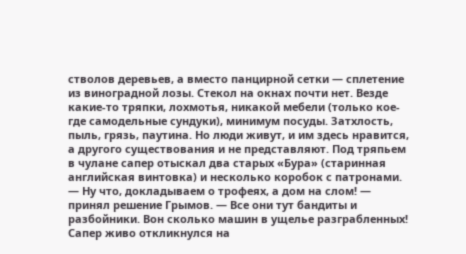стволов деревьев, а вместо панцирной сетки — сплетение из виноградной лозы. Стекол на окнах почти нет. Везде какие-то тряпки, лохмотья, никакой мебели (только кое-где самодельные сундуки), минимум посуды. Затхлость, пыль, грязь, паутина. Но люди живут, и им здесь нравится, а другого существования и не представляют. Под тряпьем в чулане сапер отыскал два старых «Бура» (старинная английская винтовка) и несколько коробок с патронами.
— Ну что, докладываем о трофеях, а дом на слом! — принял решение Грымов. — Все они тут бандиты и разбойники. Вон сколько машин в ущелье разграбленных!
Сапер живо откликнулся на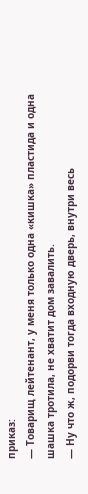приказ:
— Товарищ лейтенант, у меня только одна «кишка» пластида и одна шашка тротила, не хватит дом завалить.
— Ну что ж, подорви тогда входную дверь, внутри весь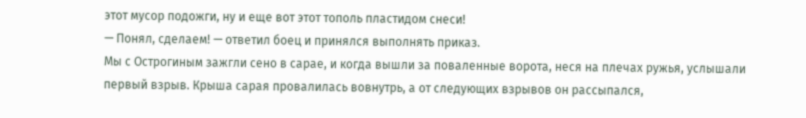этот мусор подожги, ну и еще вот этот тополь пластидом снеси!
— Понял, сделаем! — ответил боец и принялся выполнять приказ.
Мы с Острогиным зажгли сено в сарае, и когда вышли за поваленные ворота, неся на плечах ружья, услышали первый взрыв. Крыша сарая провалилась вовнутрь, а от следующих взрывов он рассыпался,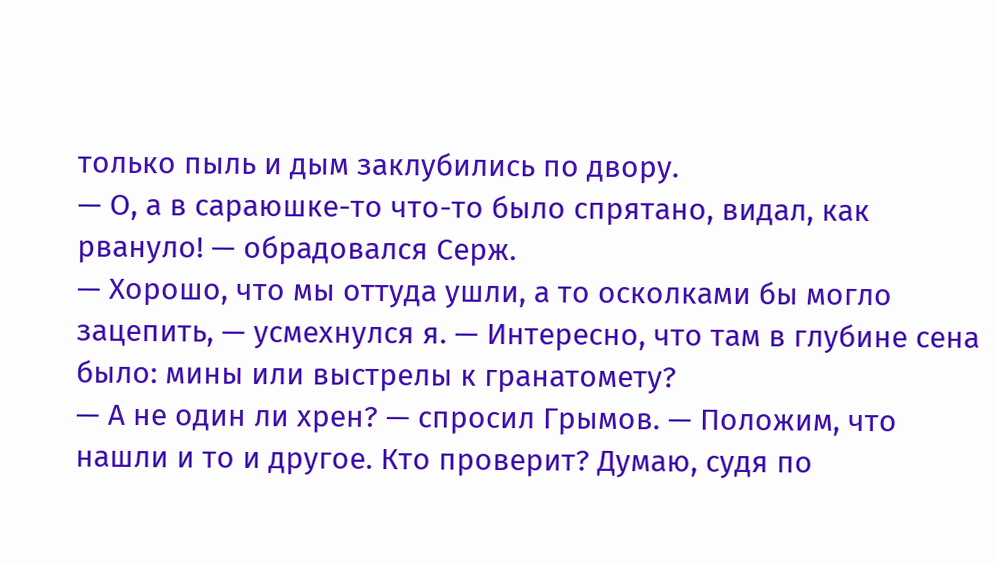только пыль и дым заклубились по двору.
— О, а в сараюшке-то что-то было спрятано, видал, как рвануло! — обрадовался Серж.
— Хорошо, что мы оттуда ушли, а то осколками бы могло зацепить, — усмехнулся я. — Интересно, что там в глубине сена было: мины или выстрелы к гранатомету?
— А не один ли хрен? — спросил Грымов. — Положим, что нашли и то и другое. Кто проверит? Думаю, судя по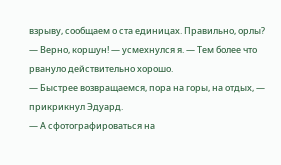взрыву, сообщаем о ста единицах. Правильно, орлы?
— Верно, коршун! — усмехнулся я. — Тем более что рвануло действительно хорошо.
— Быстрее возвращаемся, пора на горы, на отдых, — прикрикнул Эдуард.
— А сфотографироваться на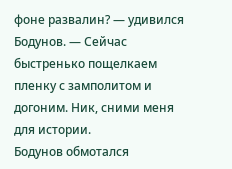фоне развалин? — удивился Бодунов. — Сейчас быстренько пощелкаем пленку с замполитом и догоним. Ник, сними меня для истории.
Бодунов обмотался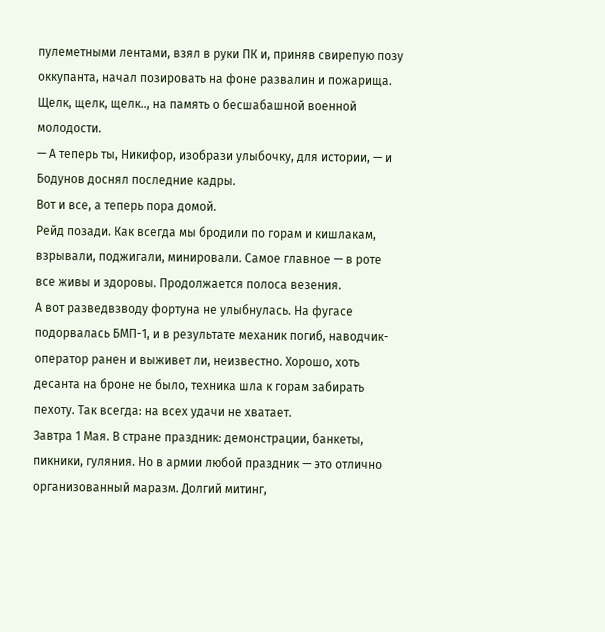пулеметными лентами, взял в руки ПК и, приняв свирепую позу оккупанта, начал позировать на фоне развалин и пожарища.
Щелк, щелк, щелк.., на память о бесшабашной военной молодости.
— А теперь ты, Никифор, изобрази улыбочку, для истории, — и Бодунов доснял последние кадры.
Вот и все, а теперь пора домой.
Рейд позади. Как всегда мы бродили по горам и кишлакам, взрывали, поджигали, минировали. Самое главное — в роте все живы и здоровы. Продолжается полоса везения.
А вот разведвзводу фортуна не улыбнулась. На фугасе подорвалась БМП-1, и в результате механик погиб, наводчик-оператор ранен и выживет ли, неизвестно. Хорошо, хоть десанта на броне не было, техника шла к горам забирать пехоту. Так всегда: на всех удачи не хватает.
Завтра 1 Мая. В стране праздник: демонстрации, банкеты, пикники, гуляния. Но в армии любой праздник — это отлично организованный маразм. Долгий митинг,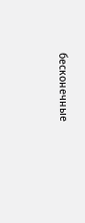бесконечные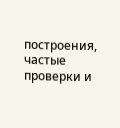построения, частые проверки и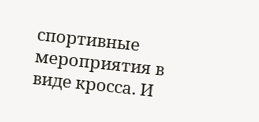спортивные мероприятия в виде кросса. И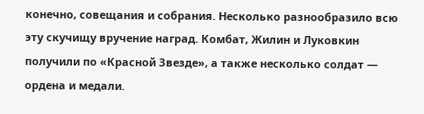конечно, совещания и собрания. Несколько разнообразило всю эту скучищу вручение наград. Комбат, Жилин и Луковкин получили по «Красной Звезде», а также несколько солдат — ордена и медали.